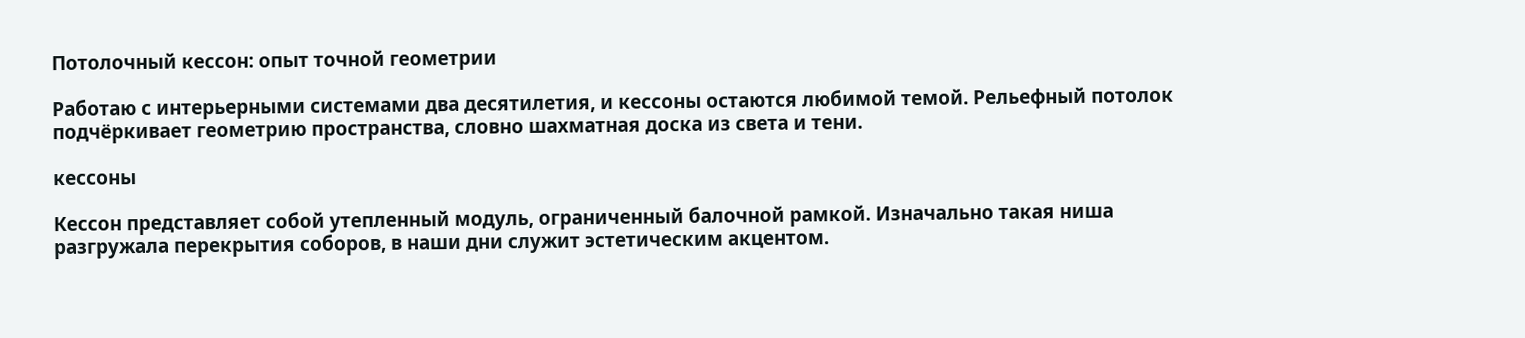Потолочный кессон: опыт точной геометрии

Работаю с интерьерными системами два десятилетия, и кессоны остаются любимой темой. Рельефный потолок подчёркивает геометрию пространства, словно шахматная доска из света и тени.

кессоны

Кессон представляет собой утепленный модуль, ограниченный балочной рамкой. Изначально такая ниша разгружала перекрытия соборов, в наши дни служит эстетическим акцентом.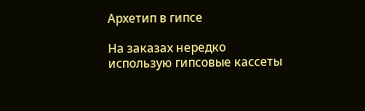Архетип в гипсе

На заказах нередко использую гипсовые кассеты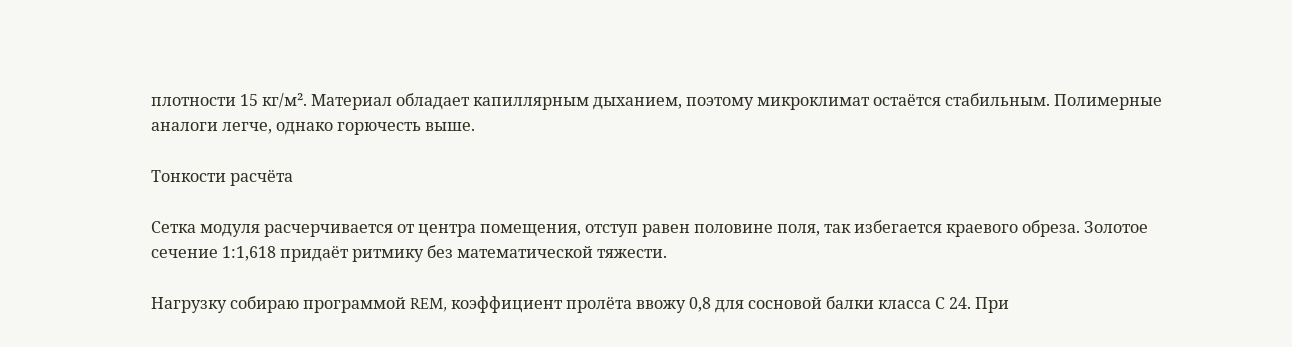плотности 15 кг/м². Материал обладает капиллярным дыханием, поэтому микроклимат остаётся стабильным. Полимерные аналоги легче, однако горючесть выше.

Тонкости расчёта

Сетка модуля расчерчивается от центра помещения, отступ равен половине поля, так избегается краевого обреза. Золотое сечение 1:1,618 придаёт ритмику без математической тяжести.

Нагрузку собираю программой REM, коэффициент пролёта ввожу 0,8 для сосновой балки класса С 24. При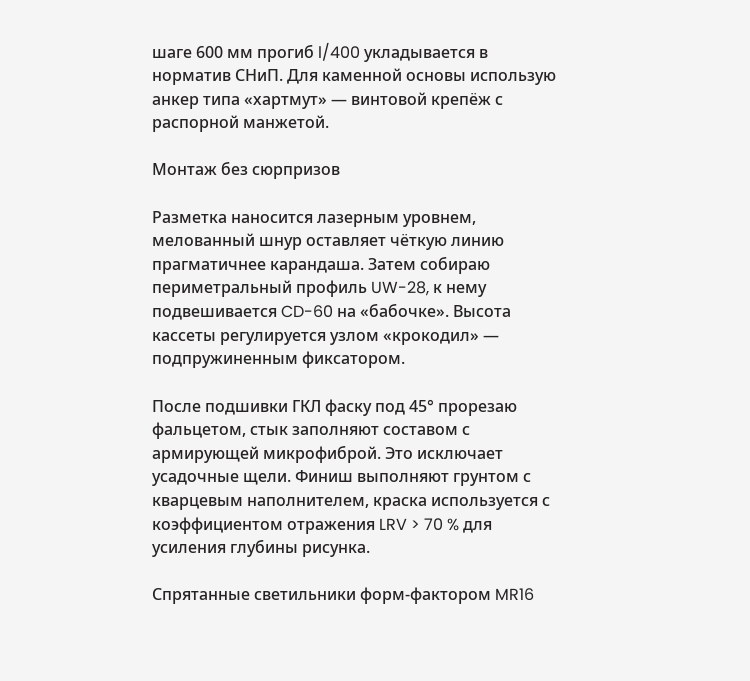шаге 600 мм прогиб l/400 укладывается в норматив СНиП. Для каменной основы использую анкер типа «хартмут» — винтовой крепёж с распорной манжетой.

Монтаж без сюрпризов

Разметка наносится лазерным уровнем, мелованный шнур оставляет чёткую линию прагматичнее карандаша. Затем собираю периметральный профиль UW-28, к нему подвешивается CD-60 на «бабочке». Высота кассеты регулируется узлом «крокодил» — подпружиненным фиксатором.

После подшивки ГКЛ фаску под 45° прорезаю фальцетом, стык заполняют составом с армирующей микрофиброй. Это исключает усадочные щели. Финиш выполняют грунтом с кварцевым наполнителем, краска используется с коэффициентом отражения LRV > 70 % для усиления глубины рисунка.

Спрятанные светильники форм-фактором MR16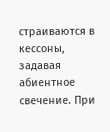страиваются в кессоны, задавая абиентное свечение. При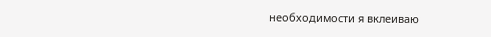необходимости я вклеиваю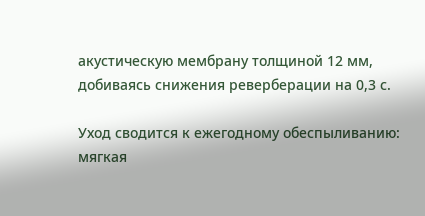акустическую мембрану толщиной 12 мм, добиваясь снижения реверберации на 0,3 с.

Уход сводится к ежегодному обеспыливанию: мягкая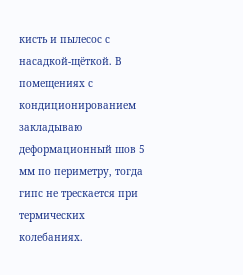кисть и пылесос с насадкой-щёткой. В помещениях с кондиционированием закладываю деформационный шов 5 мм по периметру, тогда гипс не трескается при термических колебаниях.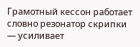Грамотный кессон работает словно резонатор скрипки — усиливает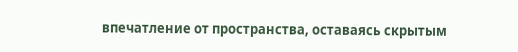впечатление от пространства, оставаясь скрытым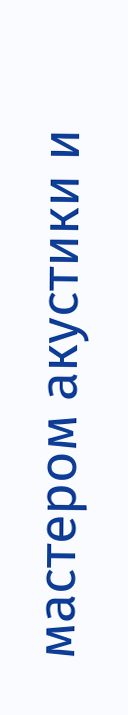мастером акустики и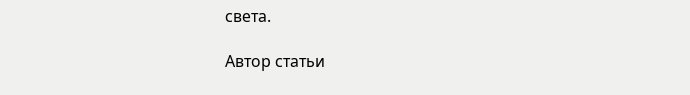света.

Автор статьи